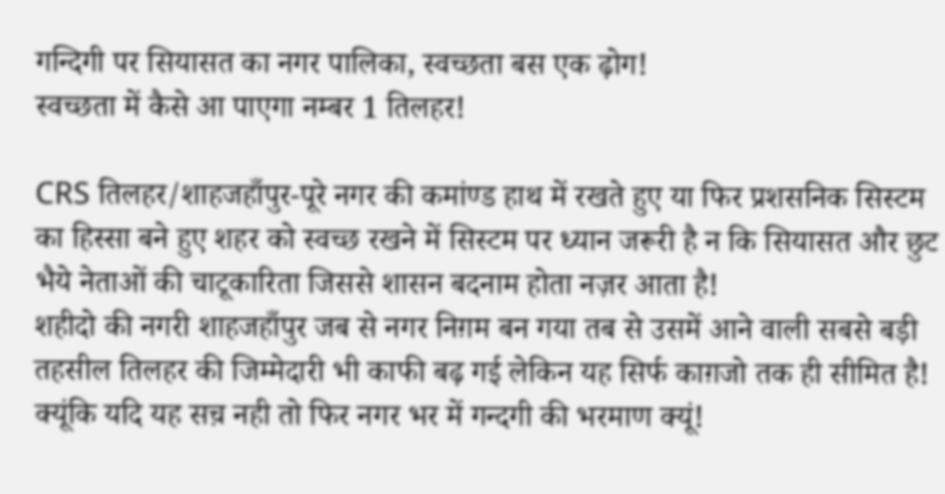गन्दिगी पर सियासत का नगर पालिका, स्वच्छता बस एक ढ़ोग!
स्वच्छता में कैसे आ पाएगा नम्बर 1 तिलहर!

CRS तिलहर/शाहजहाँपुर-पूरे नगर की कमांण्ड हाथ में रखते हुए या फिर प्रशसनिक सिस्टम का हिस्सा बने हुए शहर को स्वच्छ रखने में सिस्टम पर ध्यान जरूरी है न कि सियासत और छुट भैये नेताओं की चाटूकारिता जिससे शासन बदनाम होता नज़र आता है!
शहीदो की नगरी शाहजहाँपुर जब से नगर निग़म बन गया तब से उसमें आने वाली सबसे बड़ी तहसील तिलहर की जिम्मेदारी भी काफी बढ़ गई लेकिन यह सिर्फ काग़जो तक ही सीमित है! क्यूंकि यदि यह सच़ नही तो फिर नगर भर में गन्दगी की भरमाण क्यूं!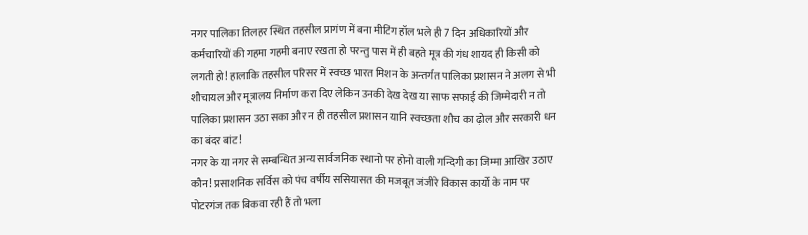नगर पालिका तिलहर स्थित तहसील प्रागंण में बना मीटिंग हॉल भले ही 7 दिन अधिकारियों और कर्मचारियों की गहमा गहमी बनाए रखता हो परन्तु पास में ही बहते मूत्र की गंध शायद ही किसी को लगती हो! हालाकि तहसील परिसर में स्वच्छ भारत मिशन के अन्तर्गत पालिका प्रशासन ने अलग से भी शौचायल और मूत्रालय निर्माण करा दिए लेकिन उनकी देख देख या साफ सफाई की जिम्मेदारी न तो पालिका प्रशासन उठा सका और न ही तहसील प्रशासन यानि स्वच्छता शौच का ढ़ोल और सरकारी धन का बंदर बांट!
नगर के या नगर से सम्बन्धित अन्य सार्वजनिक स्थानो पर होनो वाली गन्दिगी का जिम्मा आखिर उठाए कौन! प्रसाशनिक सर्विस को पंच वर्षीय ससियासत की मजबूत जंजीरे विकास कार्यो के नाम पर पोटरगंज तक बिकवा रही हैं तो भला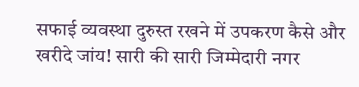सफाई व्यवस्था दुरुस्त रखने में उपकरण कैसे और खरीदे जांय! सारी की सारी जिम्मेदारी नगर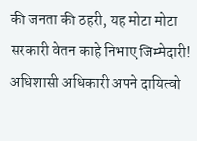की जनता की ठहरी, यह मोटा मोटा सरकारी वेतन काहे निभाए जिम्मेदारी! अधिशासी अधिकारी अपने दायित्वो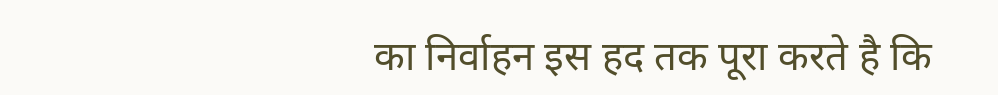का निर्वाहन इस हद तक पूरा करते है कि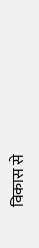विकास से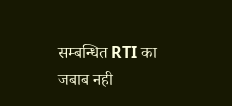सम्बन्धित RTI का जबाब नही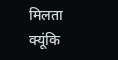मिलता क्यूंकि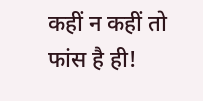कहीं न कहीं तो फांस है ही!